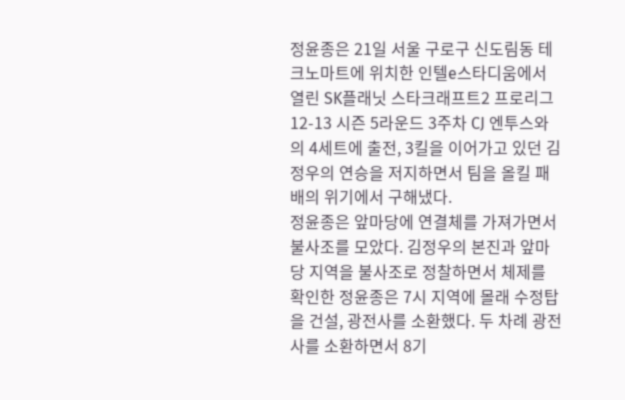정윤종은 21일 서울 구로구 신도림동 테크노마트에 위치한 인텔e스타디움에서 열린 SK플래닛 스타크래프트2 프로리그 12-13 시즌 5라운드 3주차 CJ 엔투스와의 4세트에 출전, 3킬을 이어가고 있던 김정우의 연승을 저지하면서 팀을 올킬 패배의 위기에서 구해냈다.
정윤종은 앞마당에 연결체를 가져가면서 불사조를 모았다. 김정우의 본진과 앞마당 지역을 불사조로 정찰하면서 체제를 확인한 정윤종은 7시 지역에 몰래 수정탑을 건설, 광전사를 소환했다. 두 차례 광전사를 소환하면서 8기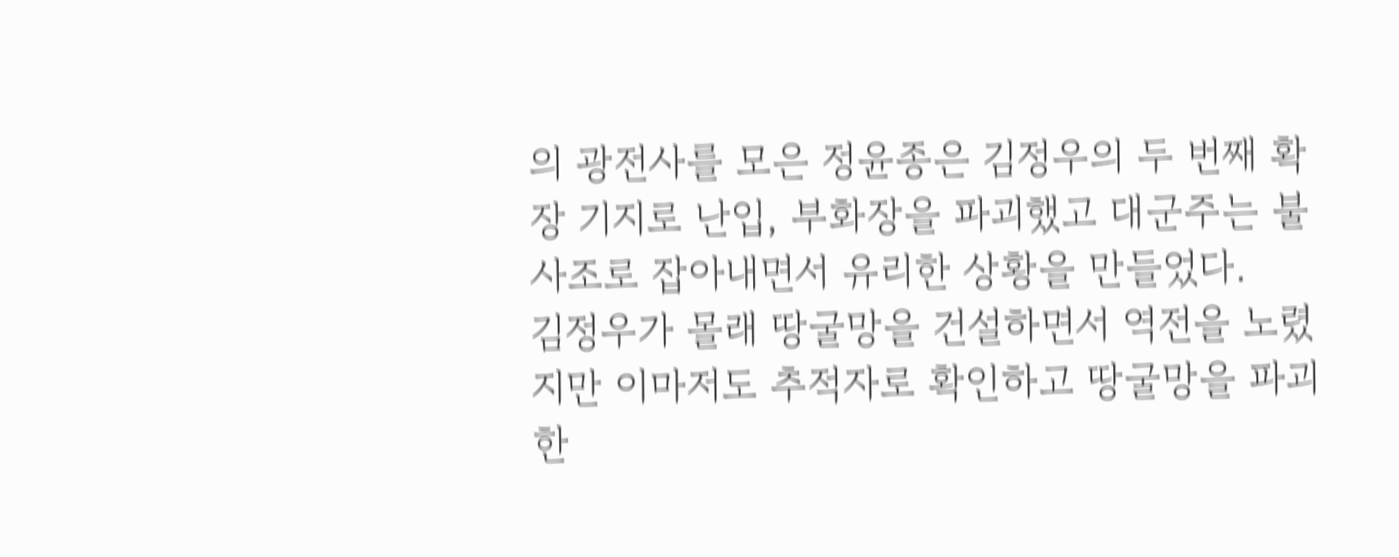의 광전사를 모은 정윤종은 김정우의 두 번째 확장 기지로 난입, 부화장을 파괴했고 대군주는 불사조로 잡아내면서 유리한 상황을 만들었다.
김정우가 몰래 땅굴망을 건설하면서 역전을 노렸지만 이마저도 추적자로 확인하고 땅굴망을 파괴한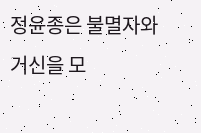정윤종은 불멸자와 거신을 모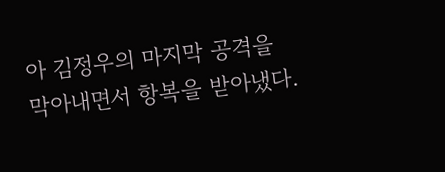아 김정우의 마지막 공격을 막아내면서 항복을 받아냈다.